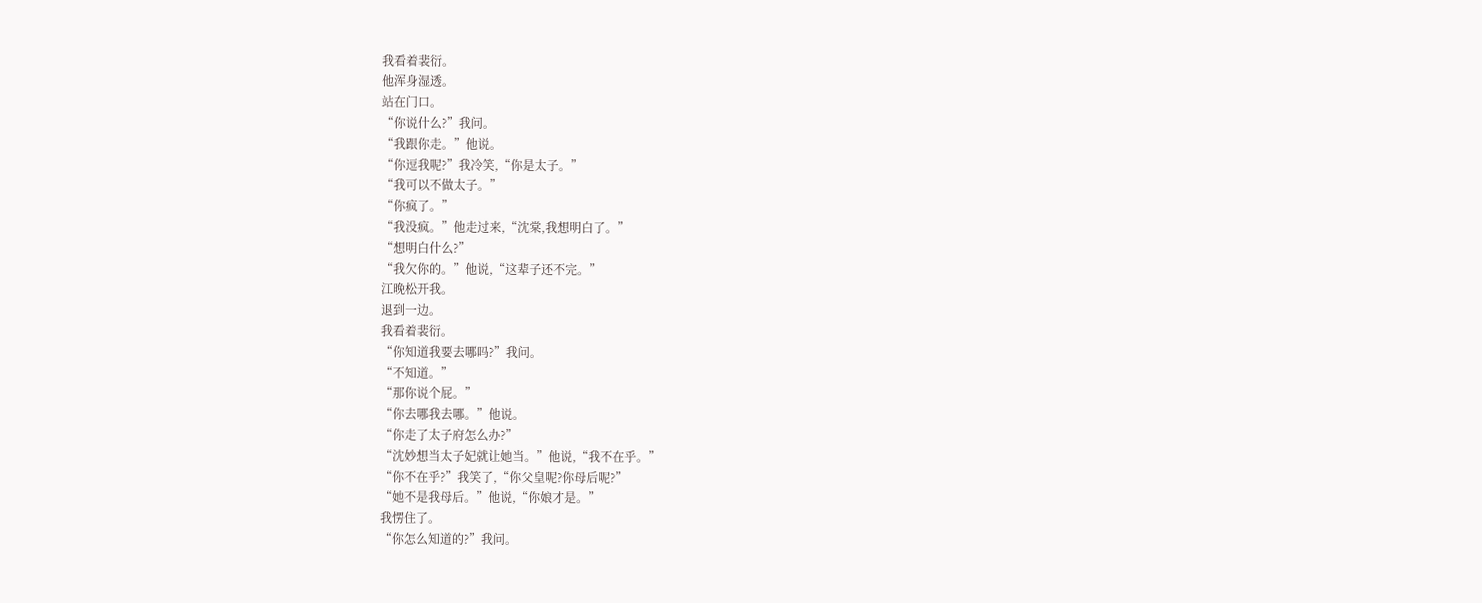我看着裴衍。
他浑身湿透。
站在门口。
“你说什么?”我问。
“我跟你走。”他说。
“你逗我呢?”我冷笑,“你是太子。”
“我可以不做太子。”
“你疯了。”
“我没疯。”他走过来,“沈棠,我想明白了。”
“想明白什么?”
“我欠你的。”他说,“这辈子还不完。”
江晚松开我。
退到一边。
我看着裴衍。
“你知道我要去哪吗?”我问。
“不知道。”
“那你说个屁。”
“你去哪我去哪。”他说。
“你走了太子府怎么办?”
“沈妙想当太子妃就让她当。”他说,“我不在乎。”
“你不在乎?”我笑了,“你父皇呢?你母后呢?”
“她不是我母后。”他说,“你娘才是。”
我愣住了。
“你怎么知道的?”我问。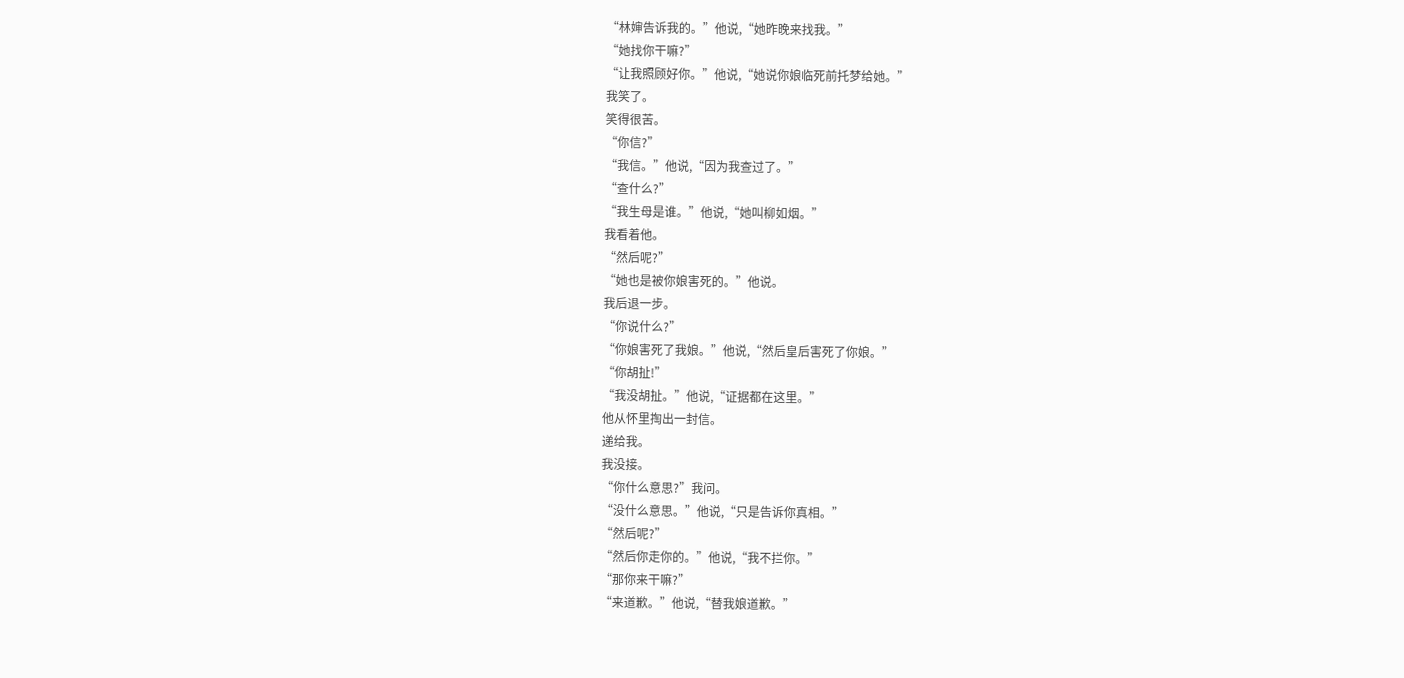“林婶告诉我的。”他说,“她昨晚来找我。”
“她找你干嘛?”
“让我照顾好你。”他说,“她说你娘临死前托梦给她。”
我笑了。
笑得很苦。
“你信?”
“我信。”他说,“因为我查过了。”
“查什么?”
“我生母是谁。”他说,“她叫柳如烟。”
我看着他。
“然后呢?”
“她也是被你娘害死的。”他说。
我后退一步。
“你说什么?”
“你娘害死了我娘。”他说,“然后皇后害死了你娘。”
“你胡扯!”
“我没胡扯。”他说,“证据都在这里。”
他从怀里掏出一封信。
递给我。
我没接。
“你什么意思?”我问。
“没什么意思。”他说,“只是告诉你真相。”
“然后呢?”
“然后你走你的。”他说,“我不拦你。”
“那你来干嘛?”
“来道歉。”他说,“替我娘道歉。”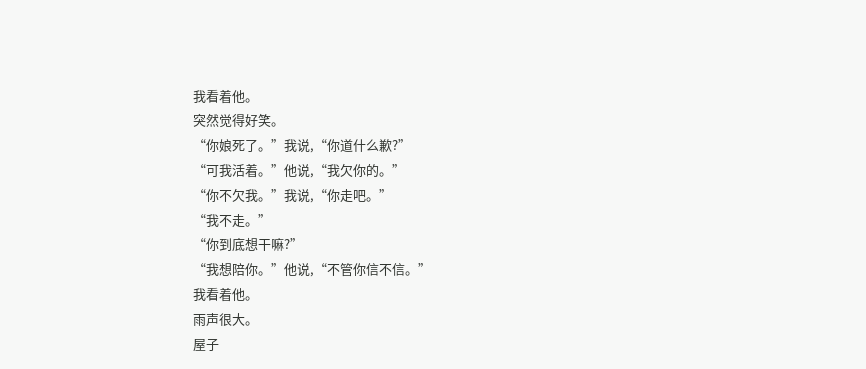我看着他。
突然觉得好笑。
“你娘死了。”我说,“你道什么歉?”
“可我活着。”他说,“我欠你的。”
“你不欠我。”我说,“你走吧。”
“我不走。”
“你到底想干嘛?”
“我想陪你。”他说,“不管你信不信。”
我看着他。
雨声很大。
屋子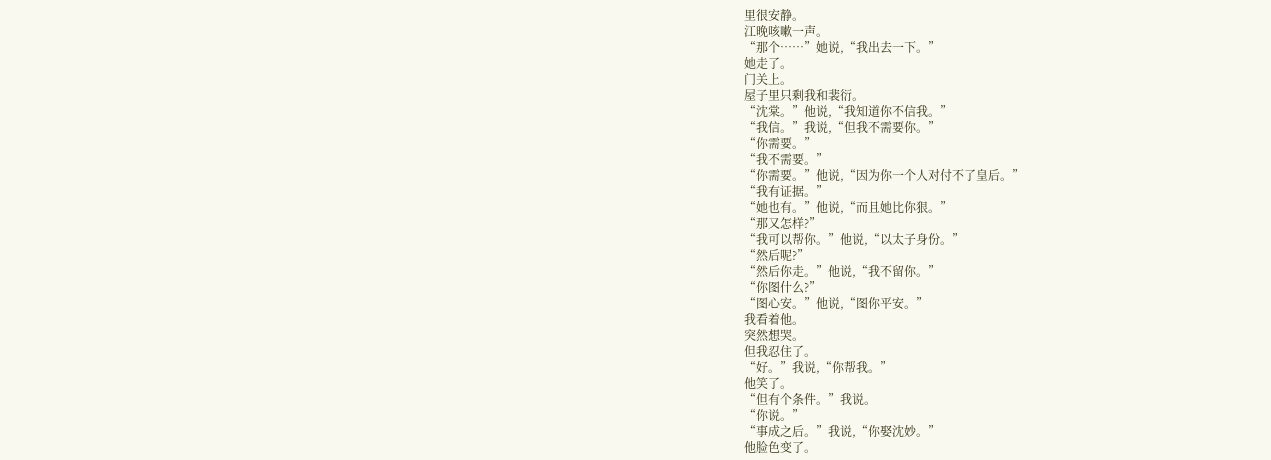里很安静。
江晚咳嗽一声。
“那个……”她说,“我出去一下。”
她走了。
门关上。
屋子里只剩我和裴衍。
“沈棠。”他说,“我知道你不信我。”
“我信。”我说,“但我不需要你。”
“你需要。”
“我不需要。”
“你需要。”他说,“因为你一个人对付不了皇后。”
“我有证据。”
“她也有。”他说,“而且她比你狠。”
“那又怎样?”
“我可以帮你。”他说,“以太子身份。”
“然后呢?”
“然后你走。”他说,“我不留你。”
“你图什么?”
“图心安。”他说,“图你平安。”
我看着他。
突然想哭。
但我忍住了。
“好。”我说,“你帮我。”
他笑了。
“但有个条件。”我说。
“你说。”
“事成之后。”我说,“你娶沈妙。”
他脸色变了。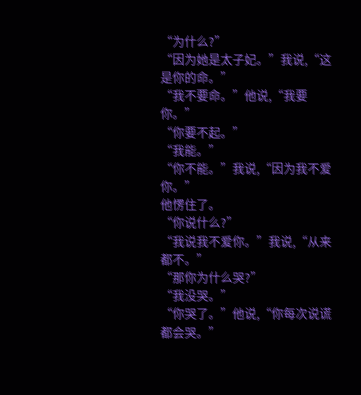“为什么?”
“因为她是太子妃。”我说,“这是你的命。”
“我不要命。”他说,“我要你。”
“你要不起。”
“我能。”
“你不能。”我说,“因为我不爱你。”
他愣住了。
“你说什么?”
“我说我不爱你。”我说,“从来都不。”
“那你为什么哭?”
“我没哭。”
“你哭了。”他说,“你每次说谎都会哭。”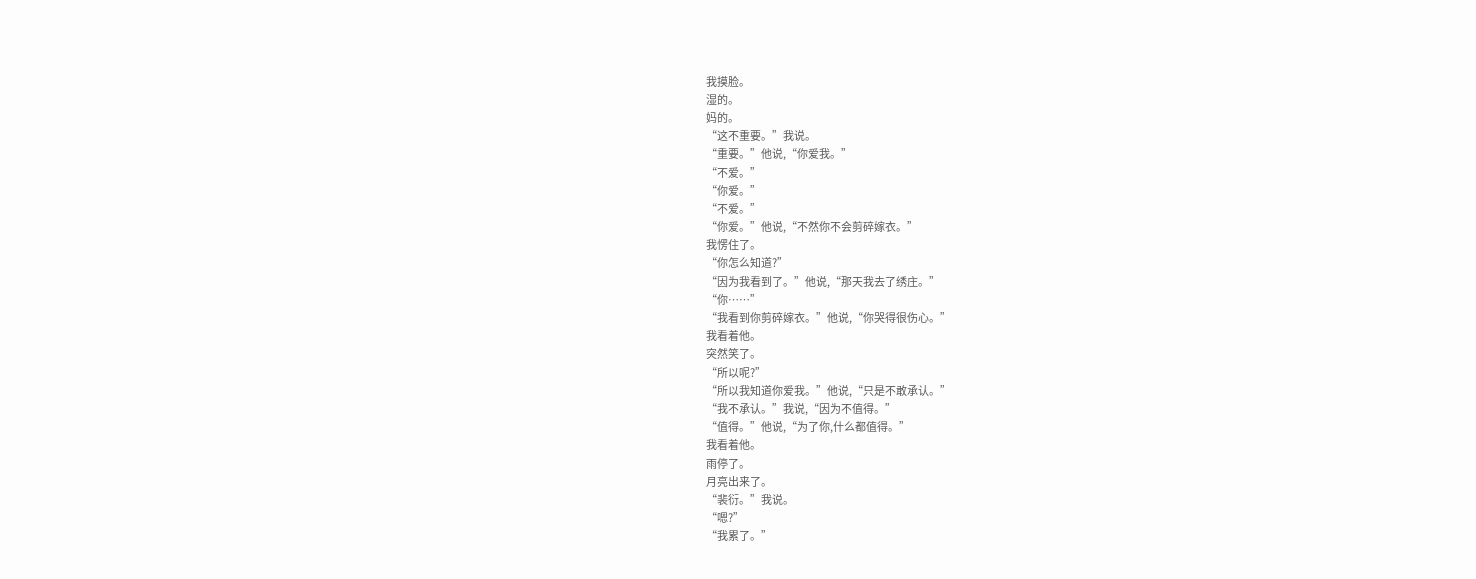我摸脸。
湿的。
妈的。
“这不重要。”我说。
“重要。”他说,“你爱我。”
“不爱。”
“你爱。”
“不爱。”
“你爱。”他说,“不然你不会剪碎嫁衣。”
我愣住了。
“你怎么知道?”
“因为我看到了。”他说,“那天我去了绣庄。”
“你……”
“我看到你剪碎嫁衣。”他说,“你哭得很伤心。”
我看着他。
突然笑了。
“所以呢?”
“所以我知道你爱我。”他说,“只是不敢承认。”
“我不承认。”我说,“因为不值得。”
“值得。”他说,“为了你,什么都值得。”
我看着他。
雨停了。
月亮出来了。
“裴衍。”我说。
“嗯?”
“我累了。”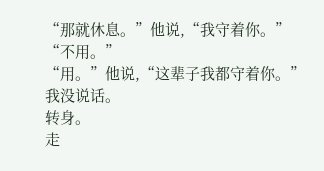“那就休息。”他说,“我守着你。”
“不用。”
“用。”他说,“这辈子我都守着你。”
我没说话。
转身。
走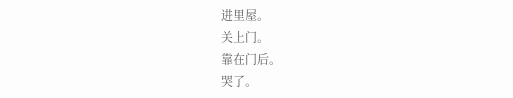进里屋。
关上门。
靠在门后。
哭了。